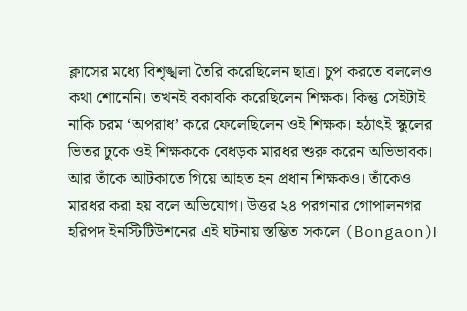ক্লাসের মধ্যে বিশৃঙ্খলা তৈরি করেছিলেন ছাত্র। চুপ করতে বললেও কথা শোনেনি। তখনই বকাবকি করেছিলেন শিক্ষক। কিন্তু সেইটাই নাকি চরম ‘অপরাধ’ করে ফেলেছিলেন ওই শিক্ষক। হঠাৎই স্কুলের ভিতর ঢুকে ওই শিক্ষককে বেধড়ক মারধর শুরু করেন অভিভাবক। আর তাঁকে আটকাতে গিয়ে আহত হন প্রধান শিক্ষকও। তাঁকেও মারধর করা হয় বলে অভিযোগ। উত্তর ২৪ পরগনার গোপালনগর হরিপদ ইনস্টিটিউশনের এই ঘটনায় স্তম্ভিত সকলে (Bongaon)।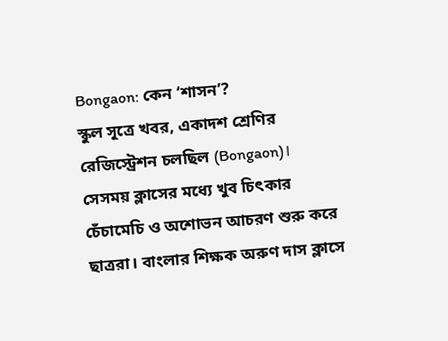Bongaon: কেন ‘শাসন’?
স্কুল সূত্রে খবর, একাদশ শ্রেণির রেজিস্ট্রেশন চলছিল (Bongaon)। সেসময় ক্লাসের মধ্যে খুব চিৎকার চেঁচামেচি ও অশোভন আচরণ শুরু করে ছাত্ররা। বাংলার শিক্ষক অরুণ দাস ক্লাসে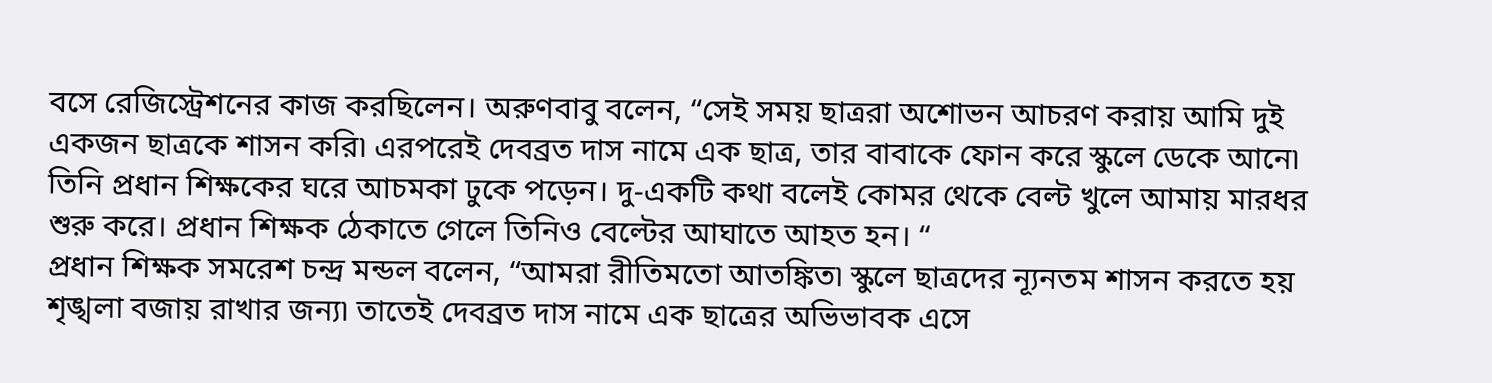বসে রেজিস্ট্রেশনের কাজ করছিলেন। অরুণবাবু বলেন, “সেই সময় ছাত্ররা অশোভন আচরণ করায় আমি দুই একজন ছাত্রকে শাসন করি৷ এরপরেই দেবব্রত দাস নামে এক ছাত্র, তার বাবাকে ফোন করে স্কুলে ডেকে আনে৷ তিনি প্রধান শিক্ষকের ঘরে আচমকা ঢুকে পড়েন। দু-একটি কথা বলেই কোমর থেকে বেল্ট খুলে আমায় মারধর শুরু করে। প্রধান শিক্ষক ঠেকাতে গেলে তিনিও বেল্টের আঘাতে আহত হন। “
প্রধান শিক্ষক সমরেশ চন্দ্র মন্ডল বলেন, “আমরা রীতিমতো আতঙ্কিত৷ স্কুলে ছাত্রদের ন্যূনতম শাসন করতে হয় শৃঙ্খলা বজায় রাখার জন্য৷ তাতেই দেবব্রত দাস নামে এক ছাত্রের অভিভাবক এসে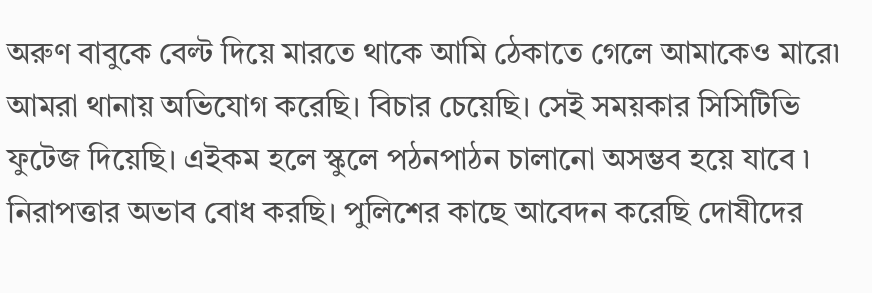অরুণ বাবুকে বেল্ট দিয়ে মারতে থাকে আমি ঠেকাতে গেলে আমাকেও মারে৷ আমরা থানায় অভিযোগ করেছি। বিচার চেয়েছি। সেই সময়কার সিসিটিভি ফুটেজ দিয়েছি। এইকম হলে স্কুলে পঠনপাঠন চালানো অসম্ভব হয়ে যাবে ৷ নিরাপত্তার অভাব বোধ করছি। পুলিশের কাছে আবেদন করেছি দোষীদের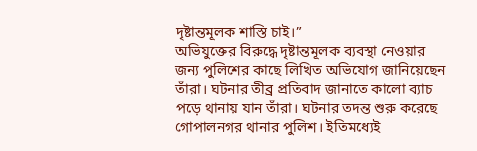দৃষ্টান্তমূলক শাস্তি চাই।”
অভিযুক্তের বিরুদ্ধে দৃষ্টান্তমূলক ব্যবস্থা নেওয়ার জন্য পুলিশের কাছে লিখিত অভিযোগ জানিয়েছেন তাঁরা। ঘটনার তীব্র প্রতিবাদ জানাতে কালো ব্যাচ পড়ে থানায় যান তাঁরা। ঘটনার তদন্ত শুরু করেছে গোপালনগর থানার পুলিশ। ইতিমধ্যেই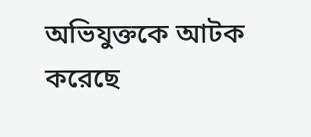অভিযুক্তকে আটক করেছে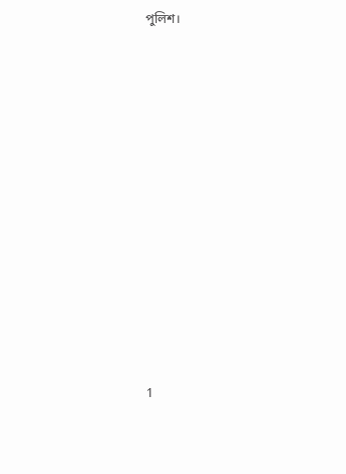পুলিশ।












1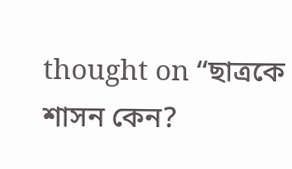thought on “ছাত্রকে শাসন কেন?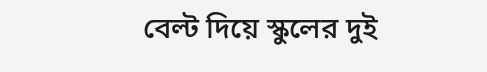বেল্ট দিয়ে স্কুলের দুই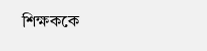শিক্ষককে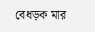বেধড়ক মার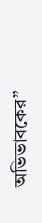অভিভাবকের”